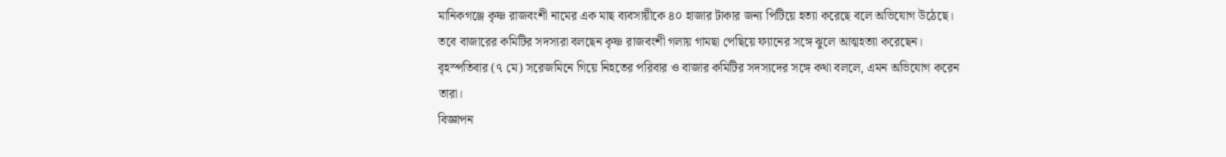মানিকগঞ্জে কৃষ্ণ রাজবংশী নামের এক মাছ ব্যবসায়ীকে ৪০ হাজার টাকার জন্য পিটিয়ে হত্যা করেছে বলে অভিযোগ উঠেছে। তবে বাজারের কমিটির সদস্যরা বলছেন কৃষ্ণ রাজবংশী গলায় গামছা পেছিয়ে ফ্যানের সঙ্গে ঝুলে আত্মহত্যা করেছেন।
বৃহস্পতিবার (৭ মে) সরেজমিনে গিয়ে নিহতের পরিবার ও বাজার কমিটির সদস্যদের সঙ্গে কথা বললে, এমন অভিযোগ করেন তারা।
বিজ্ঞাপন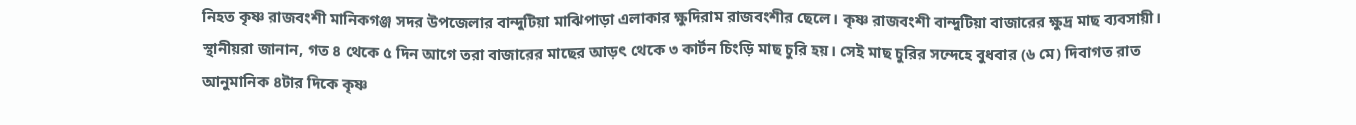নিহত কৃষ্ণ রাজবংশী মানিকগঞ্জ সদর উপজেলার বান্দুটিয়া মাঝিপাড়া এলাকার ক্ষুদিরাম রাজবংশীর ছেলে। কৃষ্ণ রাজবংশী বান্দুটিয়া বাজারের ক্ষুদ্র মাছ ব্যবসায়ী।
স্থানীয়রা জানান, গত ৪ থেকে ৫ দিন আগে তরা বাজারের মাছের আড়ৎ থেকে ৩ কার্টন চিংড়ি মাছ চুরি হয়। সেই মাছ চুরির সন্দেহে বুধবার (৬ মে) দিবাগত রাত আনুমানিক ৪টার দিকে কৃষ্ণ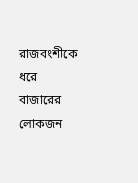রাজবংশীকে ধরে বাজারের লোকজন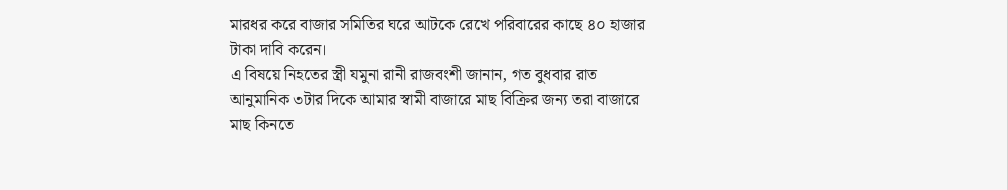মারধর করে বাজার সমিতির ঘরে আটকে রেখে পরিবারের কাছে ৪০ হাজার টাকা দাবি করেন।
এ বিষয়ে নিহতের স্ত্রী যমুনা রানী রাজবংশী জানান, গত বুধবার রাত আনুমানিক ৩টার দিকে আমার স্বামী বাজারে মাছ বিক্রির জন্য তরা বাজারে মাছ কিনতে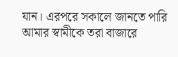যান। এরপরে সকালে জানতে পারি আমার স্বামীকে তরা বাজারে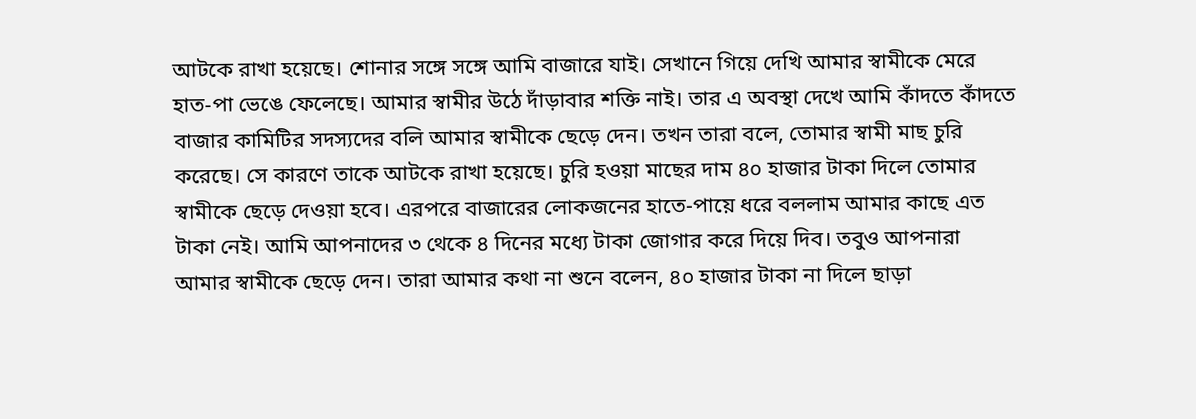আটকে রাখা হয়েছে। শোনার সঙ্গে সঙ্গে আমি বাজারে যাই। সেখানে গিয়ে দেখি আমার স্বামীকে মেরে হাত-পা ভেঙে ফেলেছে। আমার স্বামীর উঠে দাঁড়াবার শক্তি নাই। তার এ অবস্থা দেখে আমি কাঁদতে কাঁদতে বাজার কামিটির সদস্যদের বলি আমার স্বামীকে ছেড়ে দেন। তখন তারা বলে, তোমার স্বামী মাছ চুরি করেছে। সে কারণে তাকে আটকে রাখা হয়েছে। চুরি হওয়া মাছের দাম ৪০ হাজার টাকা দিলে তোমার স্বামীকে ছেড়ে দেওয়া হবে। এরপরে বাজারের লোকজনের হাতে-পায়ে ধরে বললাম আমার কাছে এত টাকা নেই। আমি আপনাদের ৩ থেকে ৪ দিনের মধ্যে টাকা জোগার করে দিয়ে দিব। তবুও আপনারা আমার স্বামীকে ছেড়ে দেন। তারা আমার কথা না শুনে বলেন, ৪০ হাজার টাকা না দিলে ছাড়া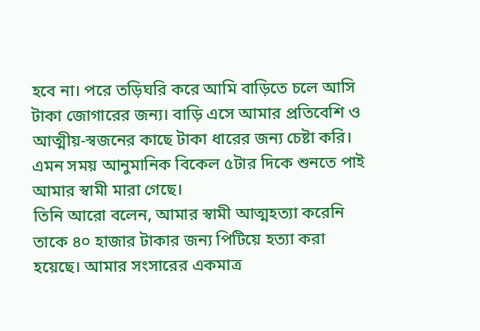হবে না। পরে তড়িঘরি করে আমি বাড়িতে চলে আসি টাকা জোগারের জন্য। বাড়ি এসে আমার প্রতিবেশি ও আত্মীয়-স্বজনের কাছে টাকা ধারের জন্য চেষ্টা করি। এমন সময় আনুমানিক বিকেল ৫টার দিকে শুনতে পাই আমার স্বামী মারা গেছে।
তিনি আরো বলেন, আমার স্বামী আত্মহত্যা করেনি তাকে ৪০ হাজার টাকার জন্য পিটিয়ে হত্যা করা হয়েছে। আমার সংসারের একমাত্র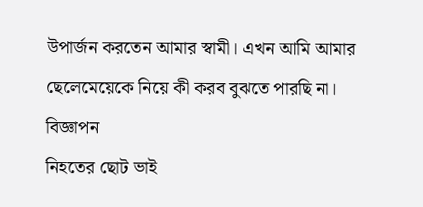উপার্জন করতেন আমার স্বামী। এখন আমি আমার ছেলেমেয়েকে নিয়ে কী করব বুঝতে পারছি না।
বিজ্ঞাপন
নিহতের ছোট ভাই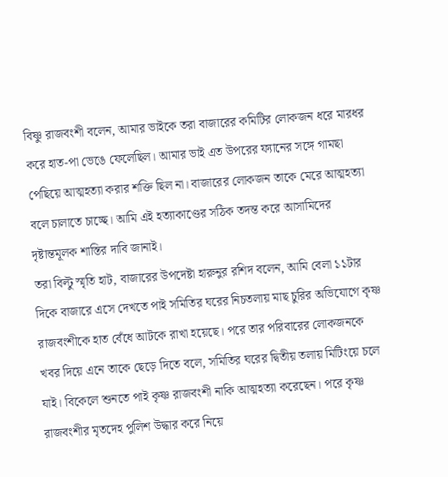বিষ্ণু রাজবংশী বলেন, আমার ভাইকে তরা বাজারের কমিটির লোকজন ধরে মারধর করে হাত-পা ভেঙে ফেলেছিল। আমার ভাই এত উপরের ফ্যানের সঙ্গে গামছা পেছিয়ে আত্মহত্যা করার শক্তি ছিল না। বাজারের লোকজন তাকে মেরে আত্মহত্যা বলে চালাতে চাচ্ছে। আমি এই হত্যাকাণ্ডের সঠিক তদন্ত করে আসামিদের দৃষ্টান্তমূলক শাস্তির দাবি জানাই।
তরা বিল্টু স্মৃতি হাট, বাজারের উপদেষ্টা হারুনুর রশিদ বলেন, আমি বেলা ১১টার দিকে বাজারে এসে দেখতে পাই সমিতির ঘরের নিচতলায় মাছ চুরির অভিযোগে কৃষ্ণ রাজবংশীকে হাত বেঁধে আটকে রাখা হয়েছে। পরে তার পরিবারের লোকজনকে খবর দিয়ে এনে তাকে ছেড়ে দিতে বলে, সমিতির ঘরের দ্বিতীয় তলায় মিটিংয়ে চলে যাই। বিকেলে শুনতে পাই কৃষ্ণ রাজবংশী নাকি আত্মহত্যা করেছেন। পরে কৃষ্ণ রাজবংশীর মৃতদেহ পুলিশ উদ্ধার করে নিয়ে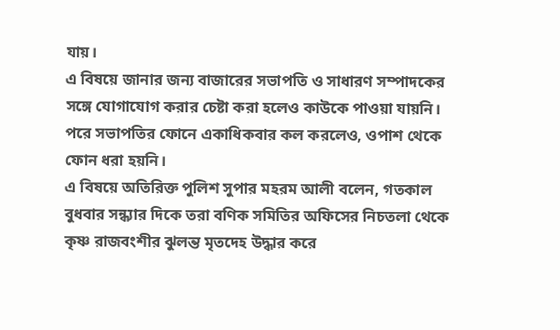যায়।
এ বিষয়ে জানার জন্য বাজারের সভাপতি ও সাধারণ সম্পাদকের সঙ্গে যোগাযোগ করার চেষ্টা করা হলেও কাউকে পাওয়া যায়নি। পরে সভাপতির ফোনে একাধিকবার কল করলেও, ওপাশ থেকে ফোন ধরা হয়নি।
এ বিষয়ে অতিরিক্ত পুলিশ সুপার মহরম আলী বলেন, গতকাল বুধবার সন্ধ্যার দিকে তরা বণিক সমিতির অফিসের নিচতলা থেকে কৃষ্ণ রাজবংশীর ঝুলন্ত মৃতদেহ উদ্ধার করে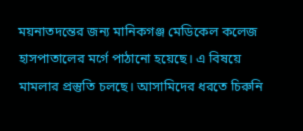ময়নাতদন্তের জন্য মানিকগঞ্জ মেডিকেল কলেজ হাসপাতালের মর্গে পাঠানো হয়েছে। এ বিষয়ে মামলার প্রস্তুতি চলছে। আসামিদের ধরতে চিরুনি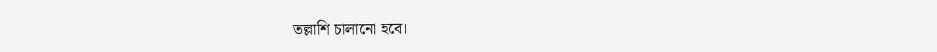তল্লাশি চালানো হবে।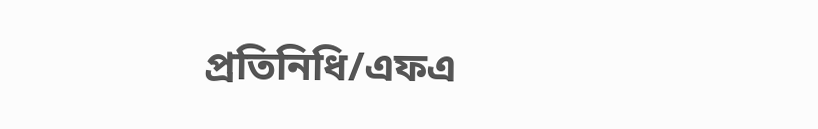প্রতিনিধি/এফএ